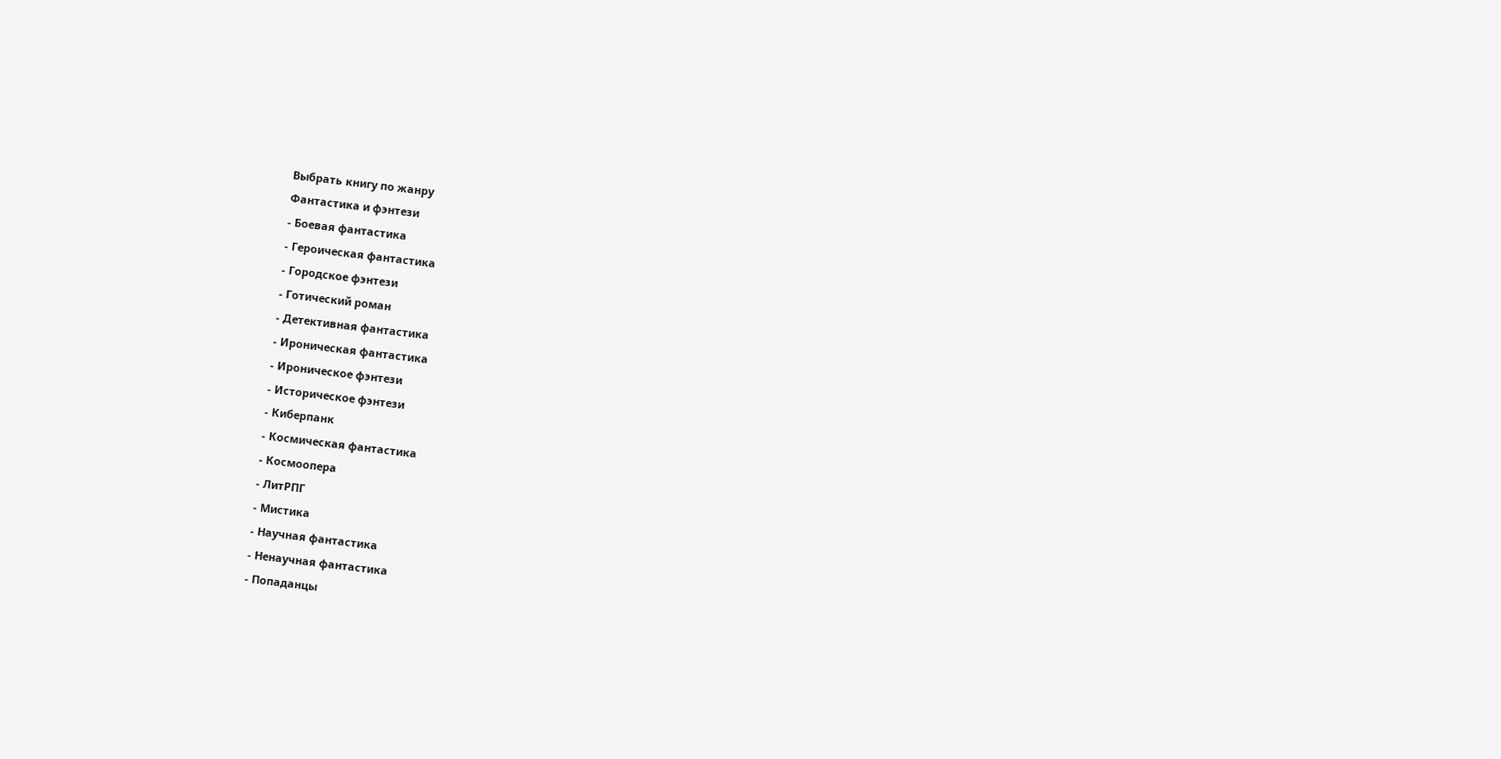Выбрать книгу по жанру
Фантастика и фэнтези
- Боевая фантастика
- Героическая фантастика
- Городское фэнтези
- Готический роман
- Детективная фантастика
- Ироническая фантастика
- Ироническое фэнтези
- Историческое фэнтези
- Киберпанк
- Космическая фантастика
- Космоопера
- ЛитРПГ
- Мистика
- Научная фантастика
- Ненаучная фантастика
- Попаданцы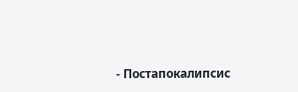- Постапокалипсис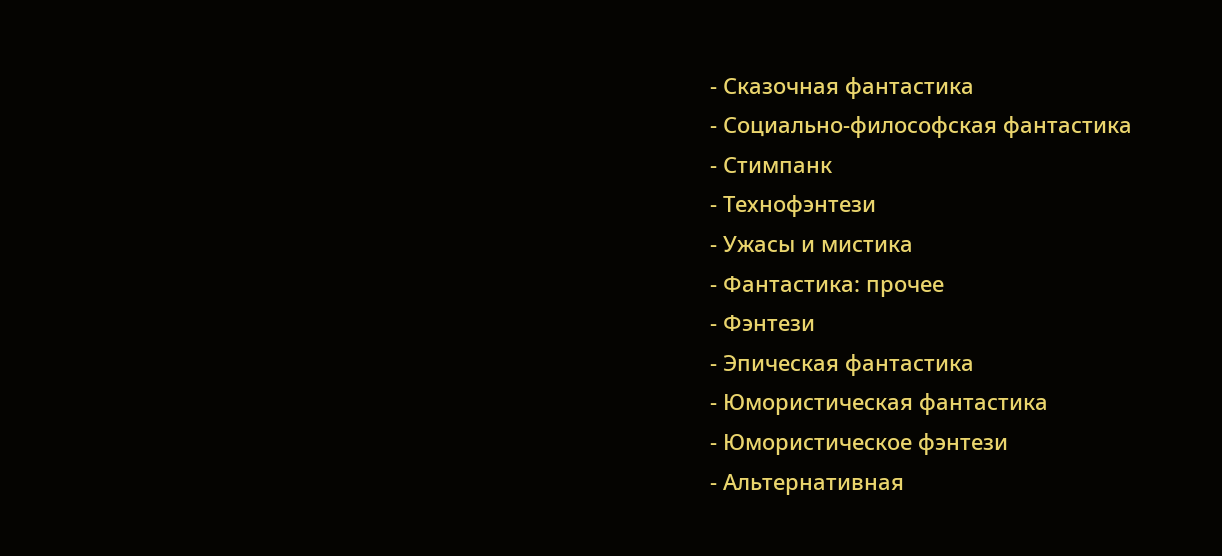- Сказочная фантастика
- Социально-философская фантастика
- Стимпанк
- Технофэнтези
- Ужасы и мистика
- Фантастика: прочее
- Фэнтези
- Эпическая фантастика
- Юмористическая фантастика
- Юмористическое фэнтези
- Альтернативная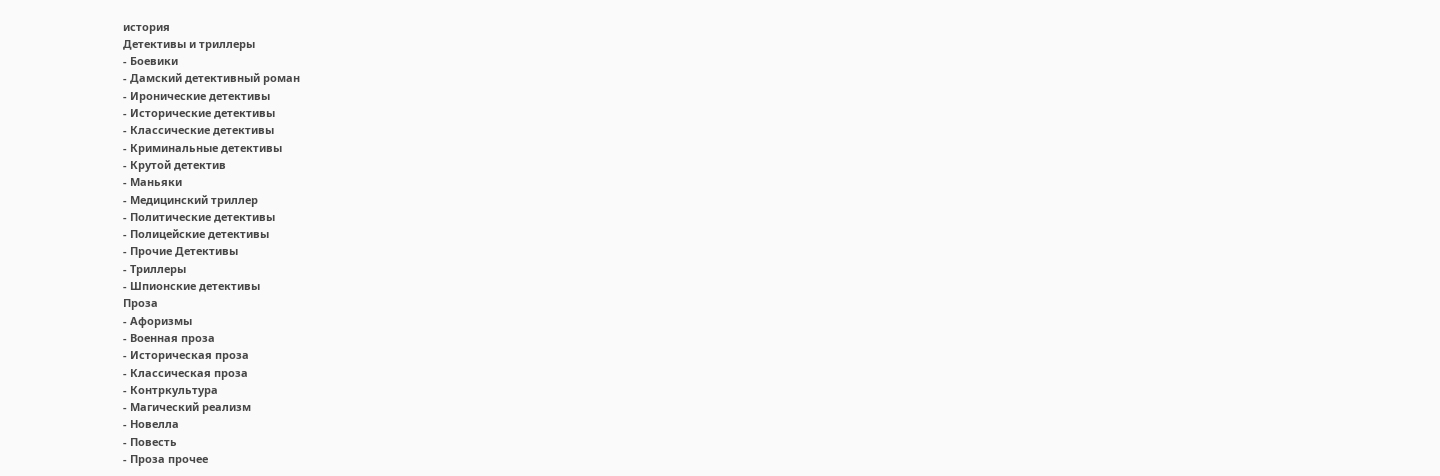история
Детективы и триллеры
- Боевики
- Дамский детективный роман
- Иронические детективы
- Исторические детективы
- Классические детективы
- Криминальные детективы
- Крутой детектив
- Маньяки
- Медицинский триллер
- Политические детективы
- Полицейские детективы
- Прочие Детективы
- Триллеры
- Шпионские детективы
Проза
- Афоризмы
- Военная проза
- Историческая проза
- Классическая проза
- Контркультура
- Магический реализм
- Новелла
- Повесть
- Проза прочее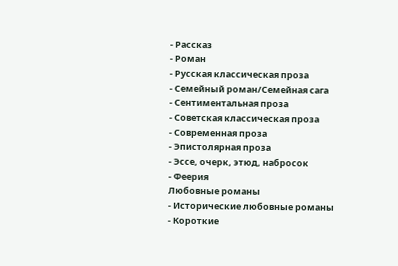- Рассказ
- Роман
- Русская классическая проза
- Семейный роман/Семейная сага
- Сентиментальная проза
- Советская классическая проза
- Современная проза
- Эпистолярная проза
- Эссе, очерк, этюд, набросок
- Феерия
Любовные романы
- Исторические любовные романы
- Короткие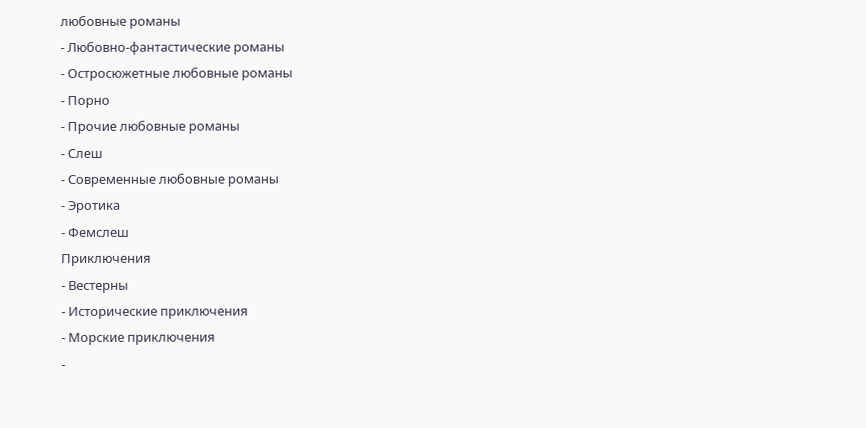любовные романы
- Любовно-фантастические романы
- Остросюжетные любовные романы
- Порно
- Прочие любовные романы
- Слеш
- Современные любовные романы
- Эротика
- Фемслеш
Приключения
- Вестерны
- Исторические приключения
- Морские приключения
-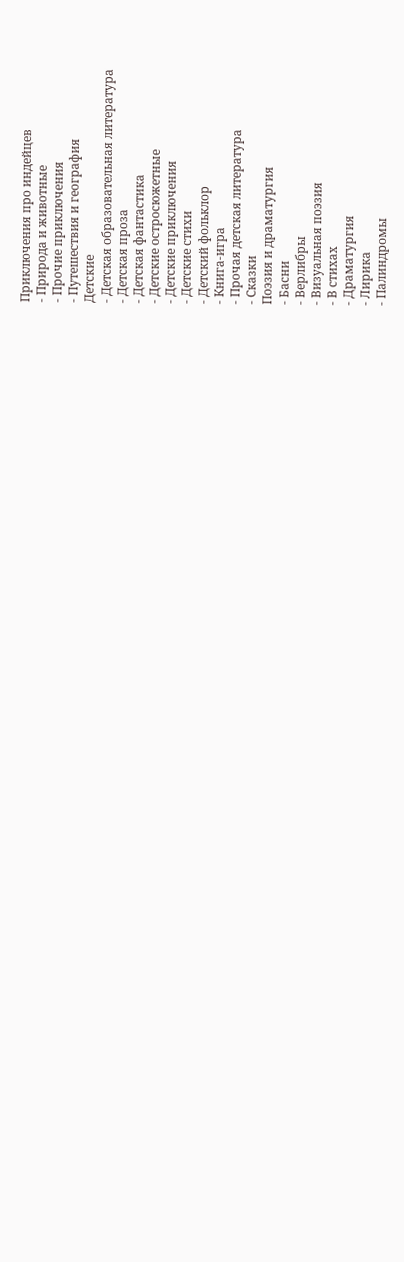Приключения про индейцев
- Природа и животные
- Прочие приключения
- Путешествия и география
Детские
- Детская образовательная литература
- Детская проза
- Детская фантастика
- Детские остросюжетные
- Детские приключения
- Детские стихи
- Детский фольклор
- Книга-игра
- Прочая детская литература
- Сказки
Поэзия и драматургия
- Басни
- Верлибры
- Визуальная поэзия
- В стихах
- Драматургия
- Лирика
- Палиндромы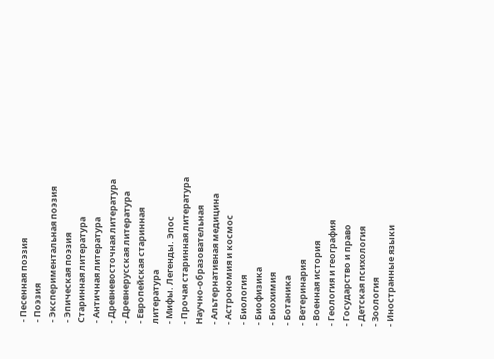- Песенная поэзия
- Поэзия
- Экспериментальная поэзия
- Эпическая поэзия
Старинная литература
- Античная литература
- Древневосточная литература
- Древнерусская литература
- Европейская старинная литература
- Мифы. Легенды. Эпос
- Прочая старинная литература
Научно-образовательная
- Альтернативная медицина
- Астрономия и космос
- Биология
- Биофизика
- Биохимия
- Ботаника
- Ветеринария
- Военная история
- Геология и география
- Государство и право
- Детская психология
- Зоология
- Иностранные языки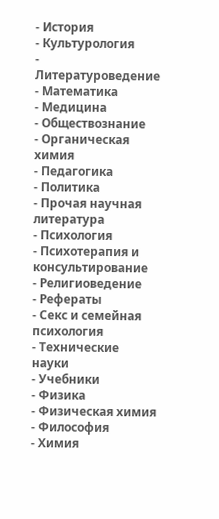- История
- Культурология
- Литературоведение
- Математика
- Медицина
- Обществознание
- Органическая химия
- Педагогика
- Политика
- Прочая научная литература
- Психология
- Психотерапия и консультирование
- Религиоведение
- Рефераты
- Секс и семейная психология
- Технические науки
- Учебники
- Физика
- Физическая химия
- Философия
- Химия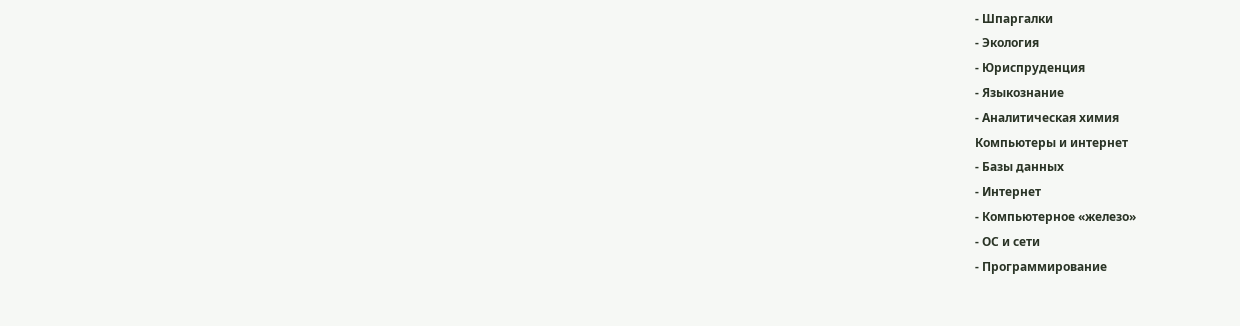- Шпаргалки
- Экология
- Юриспруденция
- Языкознание
- Аналитическая химия
Компьютеры и интернет
- Базы данных
- Интернет
- Компьютерное «железо»
- ОС и сети
- Программирование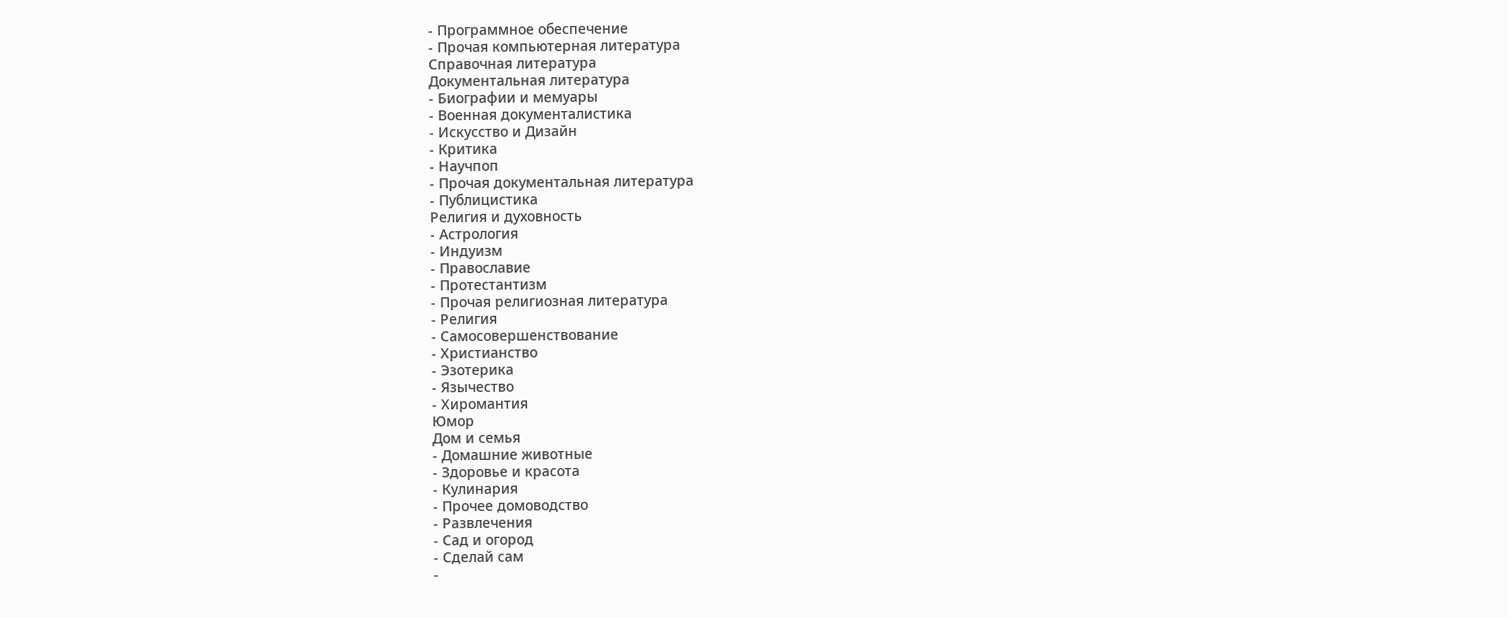- Программное обеспечение
- Прочая компьютерная литература
Справочная литература
Документальная литература
- Биографии и мемуары
- Военная документалистика
- Искусство и Дизайн
- Критика
- Научпоп
- Прочая документальная литература
- Публицистика
Религия и духовность
- Астрология
- Индуизм
- Православие
- Протестантизм
- Прочая религиозная литература
- Религия
- Самосовершенствование
- Христианство
- Эзотерика
- Язычество
- Хиромантия
Юмор
Дом и семья
- Домашние животные
- Здоровье и красота
- Кулинария
- Прочее домоводство
- Развлечения
- Сад и огород
- Сделай сам
-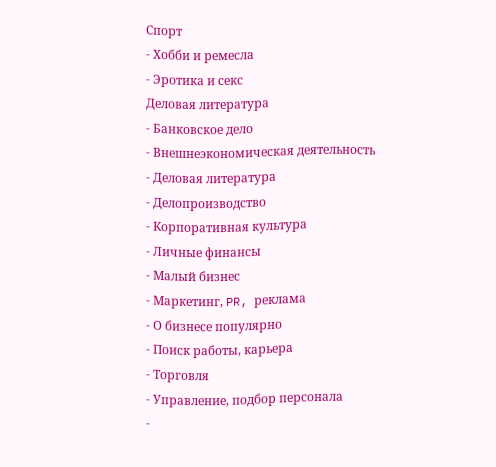Спорт
- Хобби и ремесла
- Эротика и секс
Деловая литература
- Банковское дело
- Внешнеэкономическая деятельность
- Деловая литература
- Делопроизводство
- Корпоративная культура
- Личные финансы
- Малый бизнес
- Маркетинг, PR, реклама
- О бизнесе популярно
- Поиск работы, карьера
- Торговля
- Управление, подбор персонала
-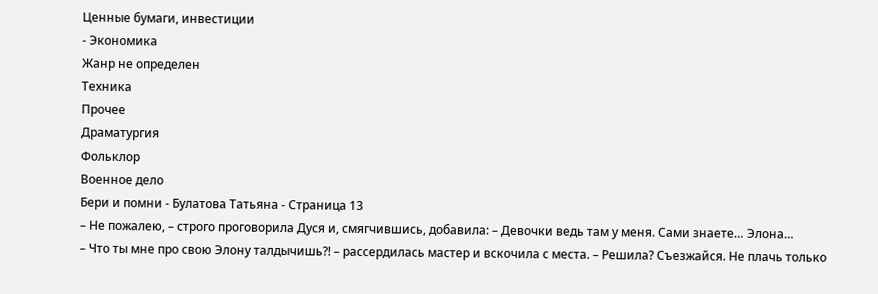Ценные бумаги, инвестиции
- Экономика
Жанр не определен
Техника
Прочее
Драматургия
Фольклор
Военное дело
Бери и помни - Булатова Татьяна - Страница 13
– Не пожалею, – строго проговорила Дуся и, смягчившись, добавила: – Девочки ведь там у меня. Сами знаете… Элона…
– Что ты мне про свою Элону талдычишь?! – рассердилась мастер и вскочила с места. – Решила? Съезжайся. Не плачь только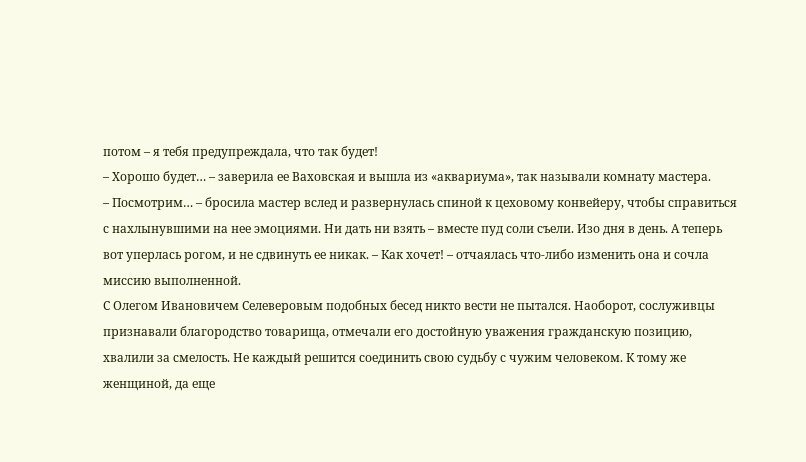потом – я тебя предупреждала, что так будет!
– Хорошо будет… – заверила ее Ваховская и вышла из «аквариума», так называли комнату мастера.
– Посмотрим… – бросила мастер вслед и развернулась спиной к цеховому конвейеру, чтобы справиться с нахлынувшими на нее эмоциями. Ни дать ни взять – вместе пуд соли съели. Изо дня в день. А теперь вот уперлась рогом, и не сдвинуть ее никак. – Как хочет! – отчаялась что-либо изменить она и сочла миссию выполненной.
С Олегом Ивановичем Селеверовым подобных бесед никто вести не пытался. Наоборот, сослуживцы признавали благородство товарища, отмечали его достойную уважения гражданскую позицию, хвалили за смелость. Не каждый решится соединить свою судьбу с чужим человеком. К тому же женщиной, да еще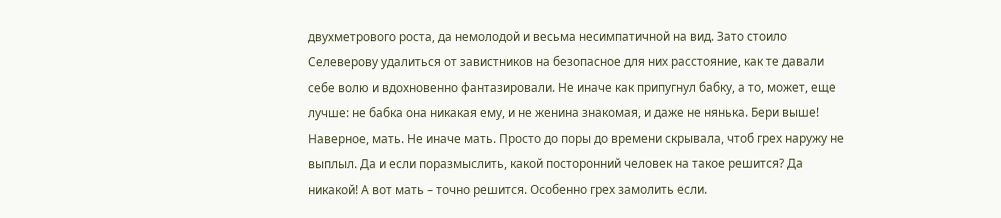двухметрового роста, да немолодой и весьма несимпатичной на вид. Зато стоило Селеверову удалиться от завистников на безопасное для них расстояние, как те давали себе волю и вдохновенно фантазировали. Не иначе как припугнул бабку, а то, может, еще лучше: не бабка она никакая ему, и не женина знакомая, и даже не нянька. Бери выше! Наверное, мать. Не иначе мать. Просто до поры до времени скрывала, чтоб грех наружу не выплыл. Да и если поразмыслить, какой посторонний человек на такое решится? Да никакой! А вот мать – точно решится. Особенно грех замолить если.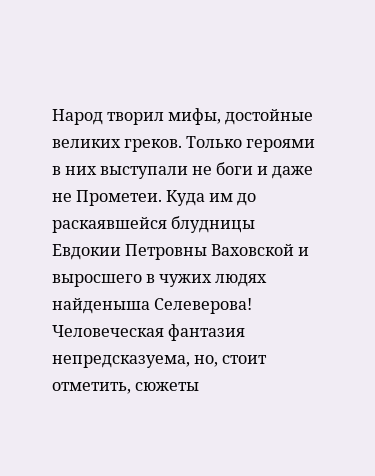Народ творил мифы, достойные великих греков. Только героями в них выступали не боги и даже не Прометеи. Куда им до раскаявшейся блудницы Евдокии Петровны Ваховской и выросшего в чужих людях найденыша Селеверова! Человеческая фантазия непредсказуема, но, стоит отметить, сюжеты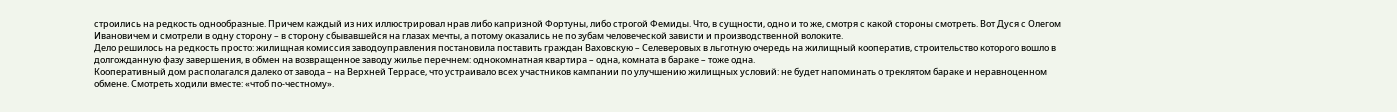строились на редкость однообразные. Причем каждый из них иллюстрировал нрав либо капризной Фортуны, либо строгой Фемиды. Что, в сущности, одно и то же, смотря с какой стороны смотреть. Вот Дуся с Олегом Ивановичем и смотрели в одну сторону – в сторону сбывавшейся на глазах мечты, а потому оказались не по зубам человеческой зависти и производственной волоките.
Дело решилось на редкость просто: жилищная комиссия заводоуправления постановила поставить граждан Ваховскую – Селеверовых в льготную очередь на жилищный кооператив, строительство которого вошло в долгожданную фазу завершения, в обмен на возвращенное заводу жилье перечнем: однокомнатная квартира – одна, комната в бараке – тоже одна.
Кооперативный дом располагался далеко от завода – на Верхней Террасе, что устраивало всех участников кампании по улучшению жилищных условий: не будет напоминать о треклятом бараке и неравноценном обмене. Смотреть ходили вместе: «чтоб по-честному».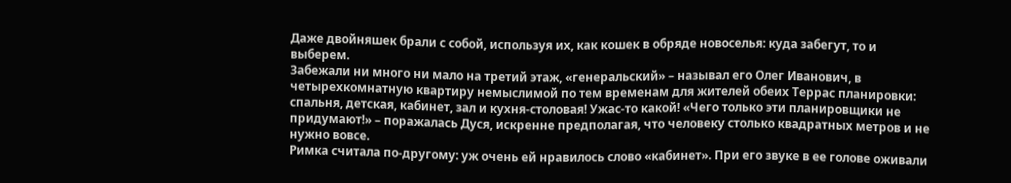Даже двойняшек брали с собой, используя их, как кошек в обряде новоселья: куда забегут, то и выберем.
Забежали ни много ни мало на третий этаж, «генеральский» – называл его Олег Иванович, в четырехкомнатную квартиру немыслимой по тем временам для жителей обеих Террас планировки: спальня, детская, кабинет, зал и кухня-столовая! Ужас-то какой! «Чего только эти планировщики не придумают!» – поражалась Дуся, искренне предполагая, что человеку столько квадратных метров и не нужно вовсе.
Римка считала по-другому: уж очень ей нравилось слово «кабинет». При его звуке в ее голове оживали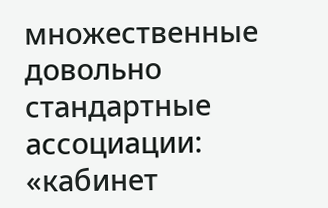множественные довольно стандартные ассоциации: «кабинет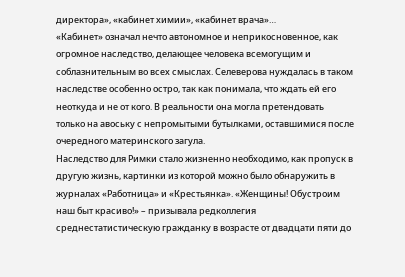директора», «кабинет химии», «кабинет врача»…
«Кабинет» означал нечто автономное и неприкосновенное, как огромное наследство, делающее человека всемогущим и соблазнительным во всех смыслах. Селеверова нуждалась в таком наследстве особенно остро, так как понимала, что ждать ей его неоткуда и не от кого. В реальности она могла претендовать только на авоську с непромытыми бутылками, оставшимися после очередного материнского загула.
Наследство для Римки стало жизненно необходимо, как пропуск в другую жизнь, картинки из которой можно было обнаружить в журналах «Работница» и «Крестьянка». «Женщины! Обустроим наш быт красиво!» – призывала редколлегия среднестатистическую гражданку в возрасте от двадцати пяти до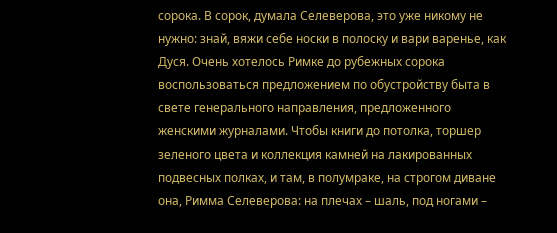сорока. В сорок, думала Селеверова, это уже никому не нужно: знай, вяжи себе носки в полоску и вари варенье, как Дуся. Очень хотелось Римке до рубежных сорока воспользоваться предложением по обустройству быта в свете генерального направления, предложенного женскими журналами. Чтобы книги до потолка, торшер зеленого цвета и коллекция камней на лакированных подвесных полках, и там, в полумраке, на строгом диване она, Римма Селеверова: на плечах – шаль, под ногами –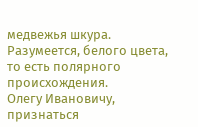медвежья шкура. Разумеется, белого цвета, то есть полярного происхождения.
Олегу Ивановичу, признаться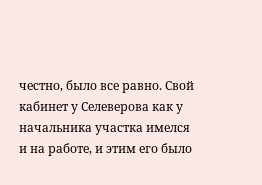честно, было все равно. Свой кабинет у Селеверова как у начальника участка имелся и на работе, и этим его было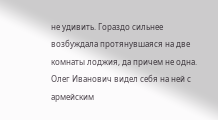не удивить. Гораздо сильнее возбуждала протянувшаяся на две комнаты лоджия, да причем не одна. Олег Иванович видел себя на ней с армейским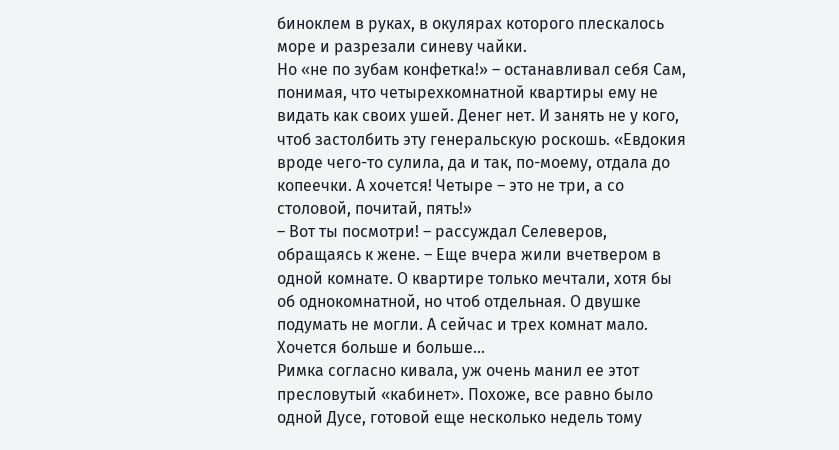биноклем в руках, в окулярах которого плескалось море и разрезали синеву чайки.
Но «не по зубам конфетка!» – останавливал себя Сам, понимая, что четырехкомнатной квартиры ему не видать как своих ушей. Денег нет. И занять не у кого, чтоб застолбить эту генеральскую роскошь. «Евдокия вроде чего-то сулила, да и так, по-моему, отдала до копеечки. А хочется! Четыре – это не три, а со столовой, почитай, пять!»
– Вот ты посмотри! – рассуждал Селеверов, обращаясь к жене. – Еще вчера жили вчетвером в одной комнате. О квартире только мечтали, хотя бы об однокомнатной, но чтоб отдельная. О двушке подумать не могли. А сейчас и трех комнат мало. Хочется больше и больше…
Римка согласно кивала, уж очень манил ее этот пресловутый «кабинет». Похоже, все равно было одной Дусе, готовой еще несколько недель тому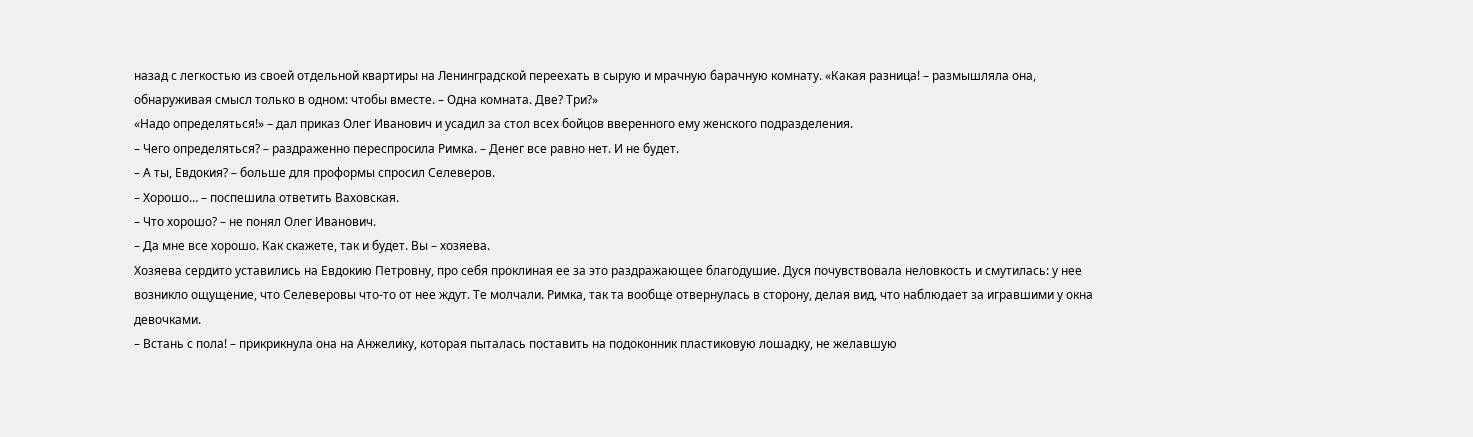назад с легкостью из своей отдельной квартиры на Ленинградской переехать в сырую и мрачную барачную комнату. «Какая разница! – размышляла она, обнаруживая смысл только в одном: чтобы вместе. – Одна комната. Две? Три?»
«Надо определяться!» – дал приказ Олег Иванович и усадил за стол всех бойцов вверенного ему женского подразделения.
– Чего определяться? – раздраженно переспросила Римка. – Денег все равно нет. И не будет.
– А ты, Евдокия? – больше для проформы спросил Селеверов.
– Хорошо… – поспешила ответить Ваховская.
– Что хорошо? – не понял Олег Иванович.
– Да мне все хорошо. Как скажете, так и будет. Вы – хозяева.
Хозяева сердито уставились на Евдокию Петровну, про себя проклиная ее за это раздражающее благодушие. Дуся почувствовала неловкость и смутилась: у нее возникло ощущение, что Селеверовы что-то от нее ждут. Те молчали. Римка, так та вообще отвернулась в сторону, делая вид, что наблюдает за игравшими у окна девочками.
– Встань с пола! – прикрикнула она на Анжелику, которая пыталась поставить на подоконник пластиковую лошадку, не желавшую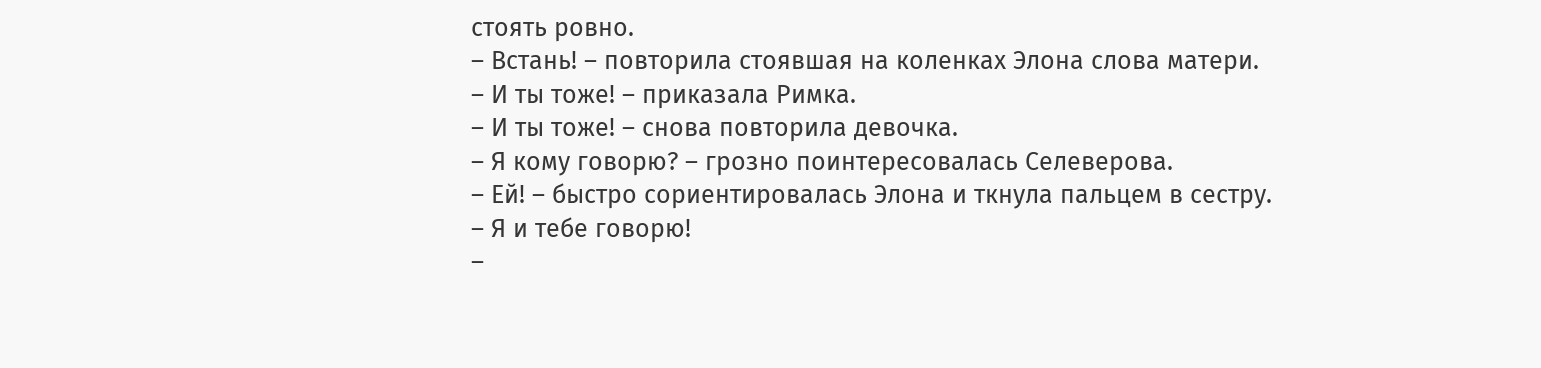стоять ровно.
– Встань! – повторила стоявшая на коленках Элона слова матери.
– И ты тоже! – приказала Римка.
– И ты тоже! – снова повторила девочка.
– Я кому говорю? – грозно поинтересовалась Селеверова.
– Ей! – быстро сориентировалась Элона и ткнула пальцем в сестру.
– Я и тебе говорю!
–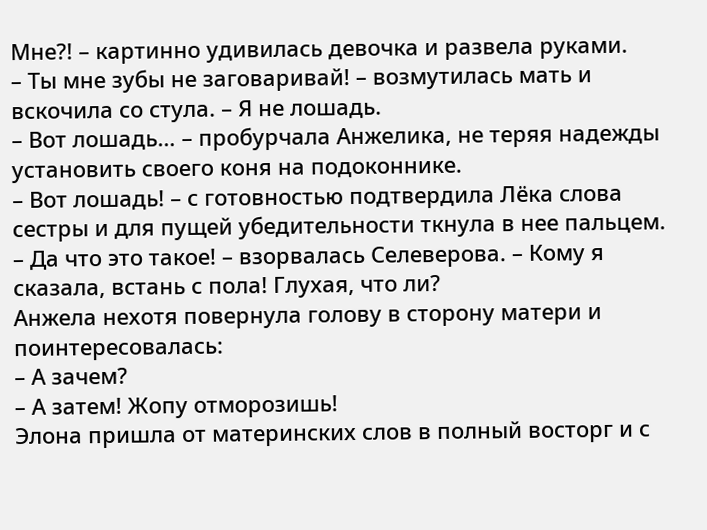Мне?! – картинно удивилась девочка и развела руками.
– Ты мне зубы не заговаривай! – возмутилась мать и вскочила со стула. – Я не лошадь.
– Вот лошадь… – пробурчала Анжелика, не теряя надежды установить своего коня на подоконнике.
– Вот лошадь! – с готовностью подтвердила Лёка слова сестры и для пущей убедительности ткнула в нее пальцем.
– Да что это такое! – взорвалась Селеверова. – Кому я сказала, встань с пола! Глухая, что ли?
Анжела нехотя повернула голову в сторону матери и поинтересовалась:
– А зачем?
– А затем! Жопу отморозишь!
Элона пришла от материнских слов в полный восторг и с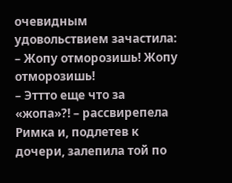очевидным удовольствием зачастила:
– Жопу отморозишь! Жопу отморозишь!
– Эттто еще что за «жопа»?! – рассвирепела Римка и, подлетев к дочери, залепила той по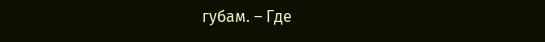губам. – Где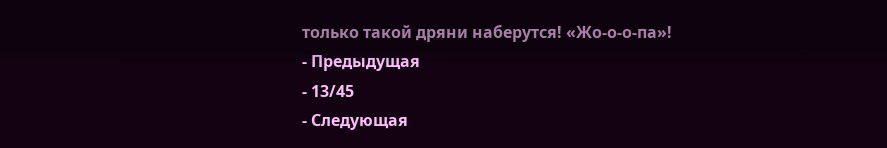только такой дряни наберутся! «Жо-о-о-па»!
- Предыдущая
- 13/45
- Следующая